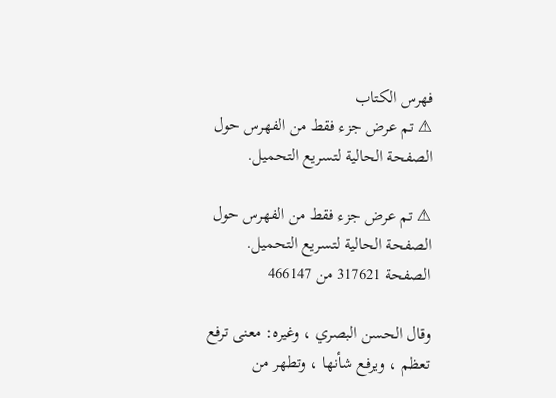فهرس الكتاب
⚠ تم عرض جزء فقط من الفهرس حول الصفحة الحالية لتسريع التحميل.

⚠ تم عرض جزء فقط من الفهرس حول الصفحة الحالية لتسريع التحميل.
الصفحة 317621 من 466147

وقال الحسن البصري ، وغيره: معنى ترفع تعظم ، ويرفع شأنها ، وتطهر من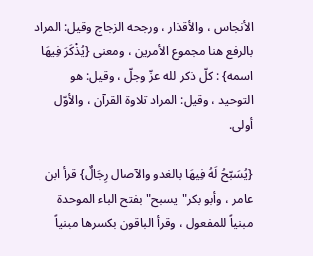الأنجاس ، والأقذار ، ورجحه الزجاج وقيل: المراد بالرفع هنا مجموع الأمرين ، ومعنى {يُذْكَرَ فِيهَا اسمه} : كلّ ذكر لله عزّ وجلّ ، وقيل: هو التوحيد ، وقيل: المراد تلاوة القرآن ، والأوّل أولى.

{يُسَبّحُ لَهُ فِيهَا بالغدو والآصال رِجَالٌ} قرأ ابن عامر ، وأبو بكر"يسبح"بفتح الباء الموحدة مبنياً للمفعول ، وقرأ الباقون بكسرها مبنياً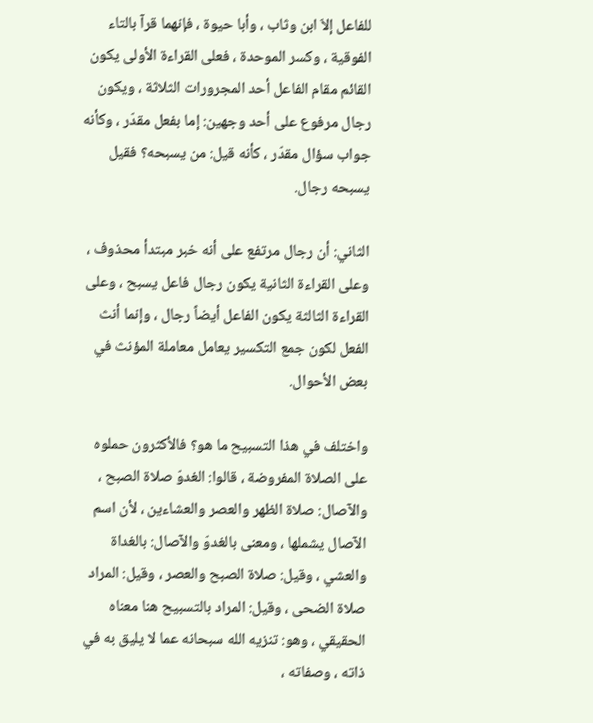للفاعل إلاّ ابن وثاب ، وأبا حيوة ، فإنهما قرآ بالتاء الفوقية ، وكسر الموحدة ، فعلى القراءة الأولى يكون القائم مقام الفاعل أحد المجرورات الثلاثة ، ويكون رجال مرفوع على أحد وجهين: إما بفعل مقدّر ، وكأنه جواب سؤال مقدّر ، كأنه قيل: من يسبحه؟ فقيل يسبحه رجال.

الثاني: أن رجال مرتفع على أنه خبر مبتدأ محذوف ، وعلى القراءة الثانية يكون رجال فاعل يسبح ، وعلى القراءة الثالثة يكون الفاعل أيضاً رجال ، وإنما أنث الفعل لكون جمع التكسير يعامل معاملة المؤنث في بعض الأحوال.

واختلف في هذا التسبيح ما هو؟ فالأكثرون حملوه على الصلاة المفروضة ، قالوا: الغدوّ صلاة الصبح ، والآصال: صلاة الظهر والعصر والعشاءين ، لأن اسم الآصال يشملها ، ومعنى بالغدوّ والآصال: بالغداة والعشي ، وقيل: صلاة الصبح والعصر ، وقيل: المراد صلاة الضحى ، وقيل: المراد بالتسبيح هنا معناه الحقيقي ، وهو: تنزيه الله سبحانه عما لا يليق به في ذاته ، وصفاته ،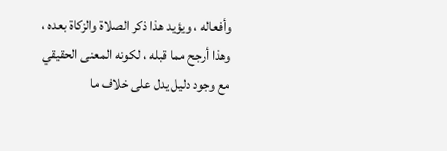وأفعاله ، ويؤيد هذا ذكر الصلاة والزكاة بعده ، وهذا أرجح مما قبله ، لكونه المعنى الحقيقي مع وجود دليل يدل على خلاف ما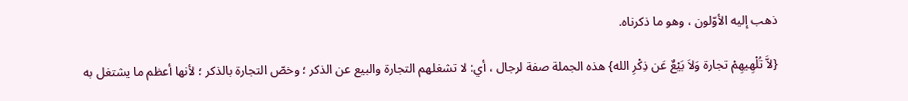ذهب إليه الأوّلون ، وهو ما ذكرناه.

{لاَّ تُلْهِيهِمْ تجارة وَلاَ بَيْعٌ عَن ذِكْرِ الله} هذه الجملة صفة لرجال ، أي: لا تشغلهم التجارة والبيع عن الذكر ؛ وخصّ التجارة بالذكر ؛ لأنها أعظم ما يشتغل به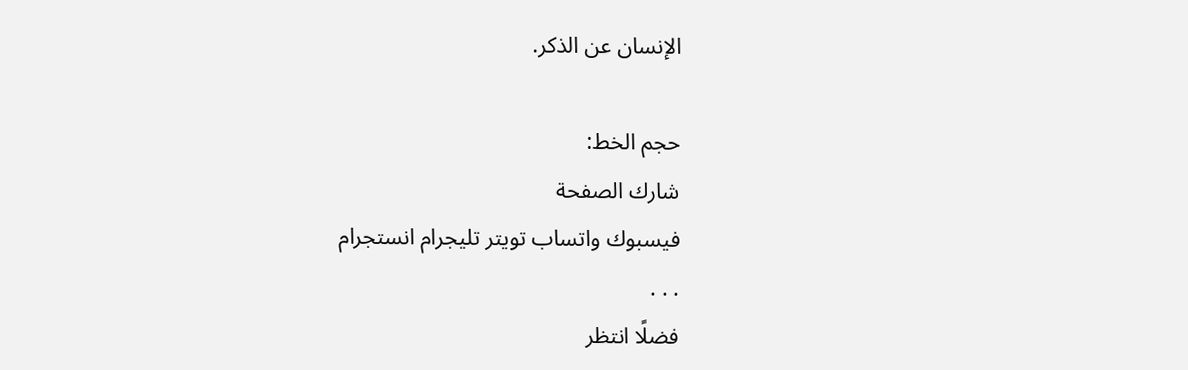الإنسان عن الذكر.

حجم الخط:
شارك الصفحة
فيسبوك واتساب تويتر تليجرام انستجرام
. . .
فضلًا انتظر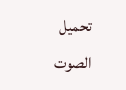تحميل الصوت